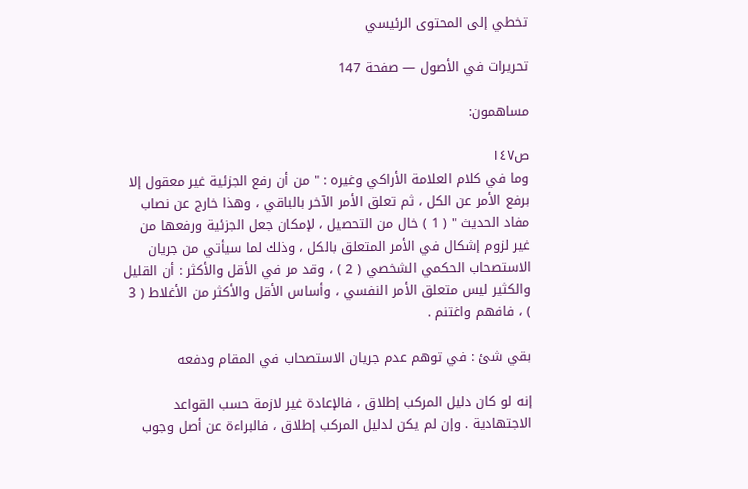تخطي إلى المحتوى الرئيسي

تحريرات في الأصول — صفحة 147

مساهمون:

ص١٤٧
وما في كلام العلامة الأراكي وغيره : " من أن رفع الجزئية غير معقول إلا برفع الأمر عن الكل ، ثم تعلق الأمر الآخر بالباقي ، وهذا خارج عن نصاب مفاد الحديث " ( 1 ) خال من التحصيل ، لإمكان جعل الجزئية ورفعها من غير لزوم إشكال في الأمر المتعلق بالكل ، وذلك لما سيأتي من جريان الاستصحاب الحكمي الشخصي ( 2 ) ، وقد مر في الأقل والأكثر : أن القليل والكثير ليس متعلق الأمر النفسي ، وأساس الأقل والأكثر من الأغلاط ( 3 ) ، فافهم واغتنم .

بقي شئ : في توهم عدم جريان الاستصحاب في المقام ودفعه

إنه لو كان دليل المركب إطلاق ، فالإعادة غير لازمة حسب القواعد الاجتهادية . وإن لم يكن لدليل المركب إطلاق ، فالبراءة عن أصل وجوب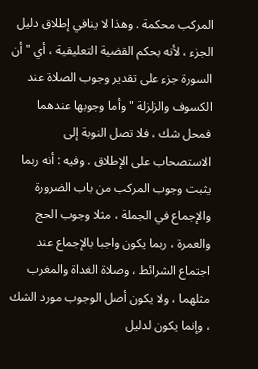المركب محكمة . وهذا لا ينافي إطلاق دليل الجزء ، لأنه بحكم القضية التعليقية ، أي " أن السورة جزء على تقدير وجوب الصلاة عند الكسوف والزلزلة " وأما وجوبها عندهما فمحل شك ، فلا تصل النوبة إلى الاستصحاب على الإطلاق . وفيه : أنه ربما يثبت وجوب المركب من باب الضرورة والإجماع في الجملة ، مثلا وجوب الحج والعمرة ، ربما يكون واجبا بالإجماع عند اجتماع الشرائط ، وصلاة الغداة والمغرب مثلهما ، ولا يكون أصل الوجوب مورد الشك ، وإنما يكون لدليل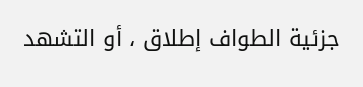جزئية الطواف إطلاق ، أو التشهد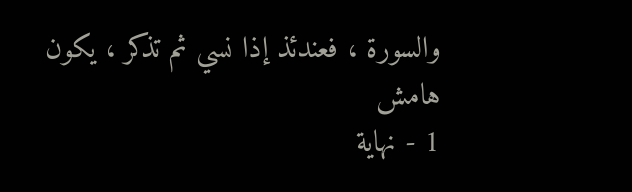والسورة ، فعندئذ إذا نسي ثم تذكر ، يكون
هامش
1 - نهاية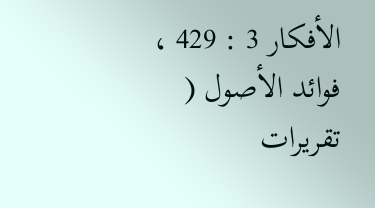الأفكار 3 : 429 ، فوائد الأصول ( تقريرات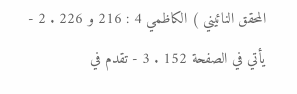المحقق النائيني ) الكاظمي 4 : 216 و 226 . 2 - يأتي في الصفحة 152 . 3 - تقدم في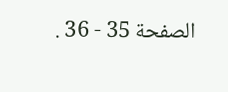الصفحة 35 - 36 .